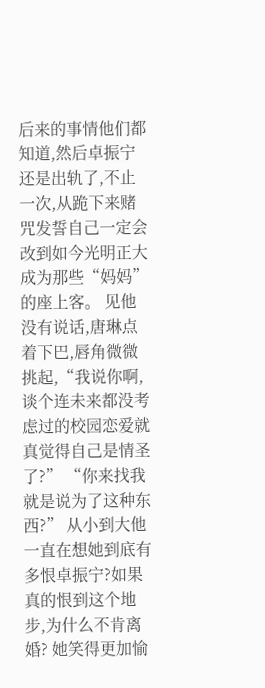后来的事情他们都知道,然后卓振宁还是出轨了,不止一次,从跪下来赌咒发誓自己一定会改到如今光明正大成为那些“妈妈”的座上客。 见他没有说话,唐琳点着下巴,唇角微微挑起,“我说你啊,谈个连未来都没考虑过的校园恋爱就真觉得自己是情圣了?” “你来找我就是说为了这种东西?” 从小到大他一直在想她到底有多恨卓振宁?如果真的恨到这个地步,为什么不肯离婚? 她笑得更加愉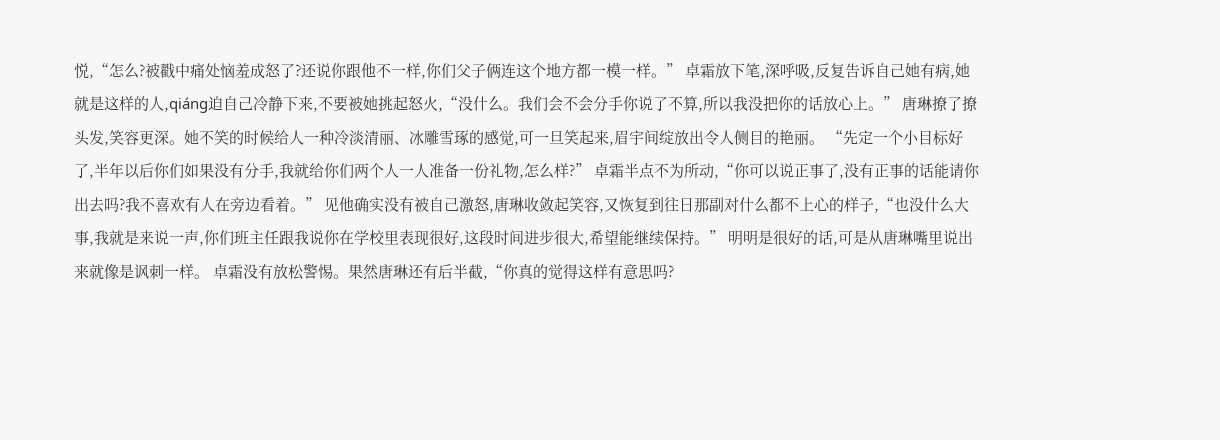悦,“怎么?被戳中痛处恼羞成怒了?还说你跟他不一样,你们父子俩连这个地方都一模一样。” 卓霜放下笔,深呼吸,反复告诉自己她有病,她就是这样的人,qiáng迫自己冷静下来,不要被她挑起怒火,“没什么。我们会不会分手你说了不算,所以我没把你的话放心上。” 唐琳撩了撩头发,笑容更深。她不笑的时候给人一种冷淡清丽、冰雕雪琢的感觉,可一旦笑起来,眉宇间绽放出令人侧目的艳丽。 “先定一个小目标好了,半年以后你们如果没有分手,我就给你们两个人一人准备一份礼物,怎么样?” 卓霜半点不为所动,“你可以说正事了,没有正事的话能请你出去吗?我不喜欢有人在旁边看着。” 见他确实没有被自己激怒,唐琳收敛起笑容,又恢复到往日那副对什么都不上心的样子,“也没什么大事,我就是来说一声,你们班主任跟我说你在学校里表现很好,这段时间进步很大,希望能继续保持。” 明明是很好的话,可是从唐琳嘴里说出来就像是讽刺一样。 卓霜没有放松警惕。果然唐琳还有后半截,“你真的觉得这样有意思吗?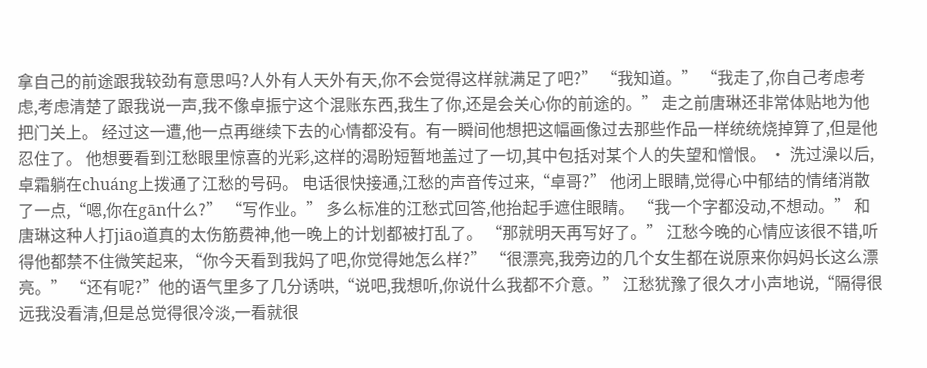拿自己的前途跟我较劲有意思吗?人外有人天外有天,你不会觉得这样就满足了吧?” “我知道。” “我走了,你自己考虑考虑,考虑清楚了跟我说一声,我不像卓振宁这个混账东西,我生了你,还是会关心你的前途的。” 走之前唐琳还非常体贴地为他把门关上。 经过这一遭,他一点再继续下去的心情都没有。有一瞬间他想把这幅画像过去那些作品一样统统烧掉算了,但是他忍住了。 他想要看到江愁眼里惊喜的光彩,这样的渴盼短暂地盖过了一切,其中包括对某个人的失望和憎恨。 · 洗过澡以后,卓霜躺在chuáng上拨通了江愁的号码。 电话很快接通,江愁的声音传过来,“卓哥?” 他闭上眼睛,觉得心中郁结的情绪消散了一点,“嗯,你在gān什么?” “写作业。” 多么标准的江愁式回答,他抬起手遮住眼睛。 “我一个字都没动,不想动。” 和唐琳这种人打jiāo道真的太伤筋费神,他一晚上的计划都被打乱了。 “那就明天再写好了。” 江愁今晚的心情应该很不错,听得他都禁不住微笑起来, “你今天看到我妈了吧,你觉得她怎么样?” “很漂亮,我旁边的几个女生都在说原来你妈妈长这么漂亮。” “还有呢?”他的语气里多了几分诱哄,“说吧,我想听,你说什么我都不介意。” 江愁犹豫了很久才小声地说,“隔得很远我没看清,但是总觉得很冷淡,一看就很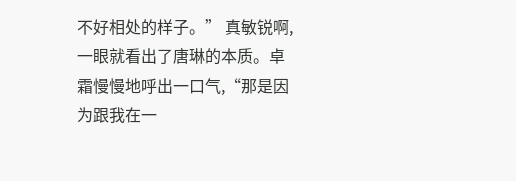不好相处的样子。” 真敏锐啊,一眼就看出了唐琳的本质。卓霜慢慢地呼出一口气,“那是因为跟我在一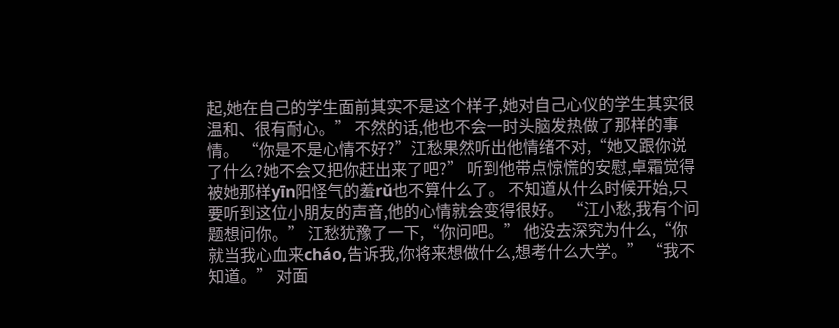起,她在自己的学生面前其实不是这个样子,她对自己心仪的学生其实很温和、很有耐心。” 不然的话,他也不会一时头脑发热做了那样的事情。 “你是不是心情不好?”江愁果然听出他情绪不对,“她又跟你说了什么?她不会又把你赶出来了吧?” 听到他带点惊慌的安慰,卓霜觉得被她那样yīn阳怪气的羞rǔ也不算什么了。 不知道从什么时候开始,只要听到这位小朋友的声音,他的心情就会变得很好。 “江小愁,我有个问题想问你。” 江愁犹豫了一下,“你问吧。” 他没去深究为什么,“你就当我心血来cháo,告诉我,你将来想做什么,想考什么大学。” “我不知道。” 对面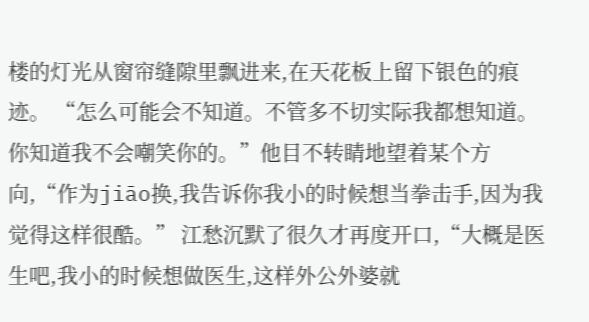楼的灯光从窗帘缝隙里飘进来,在天花板上留下银色的痕迹。 “怎么可能会不知道。不管多不切实际我都想知道。你知道我不会嘲笑你的。”他目不转睛地望着某个方向,“作为jiāo换,我告诉你我小的时候想当拳击手,因为我觉得这样很酷。” 江愁沉默了很久才再度开口,“大概是医生吧,我小的时候想做医生,这样外公外婆就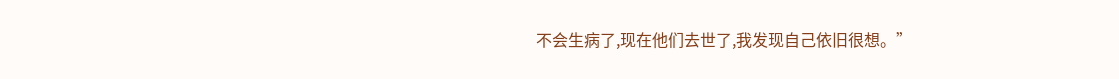不会生病了,现在他们去世了,我发现自己依旧很想。”